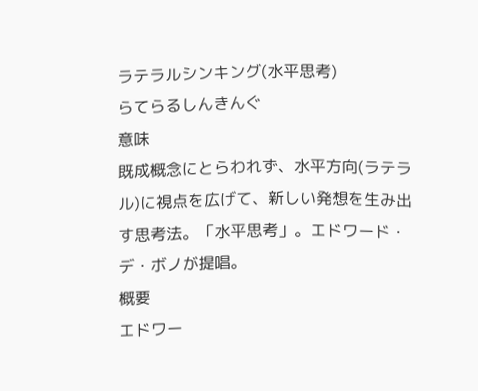ラテラルシンキング(水平思考)
らてらるしんきんぐ
意味
既成概念にとらわれず、水平方向(ラテラル)に視点を広げて、新しい発想を生み出す思考法。「水平思考」。エドワード・デ・ボノが提唱。
概要
エドワー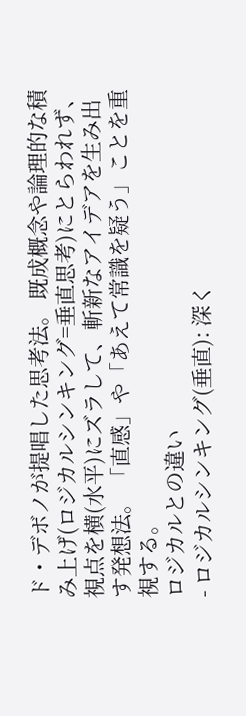ド・デボノが提唱した思考法。 既成概念や論理的な積み上げ(ロジカルシンキング=垂直思考)にとらわれず、視点を横(水平)にズラして、斬新なアイデアを生み出す発想法。 「直感」や「あえて常識を疑う」ことを重視する。
ロジカルとの違い
- ロジカルシンキング(垂直): 深く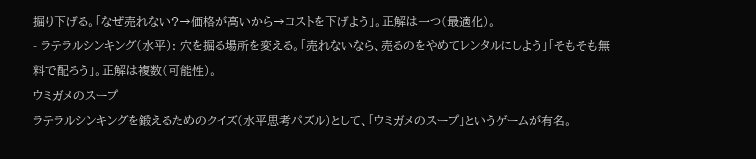掘り下げる。「なぜ売れない?→価格が高いから→コストを下げよう」。正解は一つ(最適化)。
- ラテラルシンキング(水平): 穴を掘る場所を変える。「売れないなら、売るのをやめてレンタルにしよう」「そもそも無料で配ろう」。正解は複数(可能性)。
ウミガメのスープ
ラテラルシンキングを鍛えるためのクイズ(水平思考パズル)として、「ウミガメのスープ」というゲームが有名。